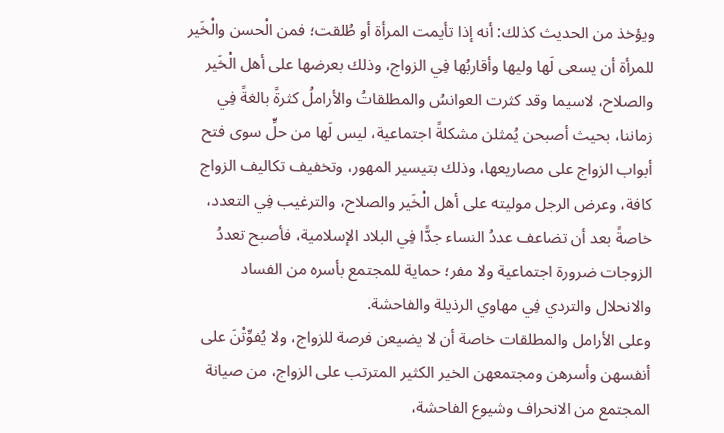ويؤخذ من الحديث كذلك: أنه إذا تأيمت المرأة أو طُلقت؛ فمن الْحسن والْخَير للمرأة أن يسعى لَها وليها وأقاربُها فِي الزواج، وذلك بعرضها على أهل الْخَير والصلاح، لاسيما وقد كثرت العوانسُ والمطلقاتُ والأراملُ كثرةً بالغةً فِي زماننا، بحيث أصبحن يُمثلن مشكلةً اجتماعية، ليس لَها من حلٍّ سوى فتح أبواب الزواج على مصاريعها، وذلك بتيسير المهور، وتخفيف تكاليف الزواج كافة، وعرض الرجل موليته على أهل الْخَير والصلاح، والترغيب فِي التعدد، خاصةً بعد أن تضاعف عددُ النساء جدًّا فِي البلاد الإسلامية، فأصبح تعددُ الزوجات ضرورة اجتماعية ولا مفر؛ حماية للمجتمع بأسره من الفساد والانحلال والتردي فِي مهاوي الرذيلة والفاحشة.
وعلى الأرامل والمطلقات خاصة أن لا يضيعن فرصة للزواج، ولا يُفوِّتْنَ على أنفسهن وأسرهن ومجتمعهن الخير الكثير المترتب على الزواج، من صيانة المجتمع من الانحراف وشيوع الفاحشة،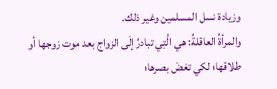وزيادة نسل المسلمين وغير ذلك.
والمرأةُ العاقلةُ: هي الَّتِي تبادرُ إلَى الزواج بعد موت زوجها أو طلاقها؛ لكي تغضَ بصرها؛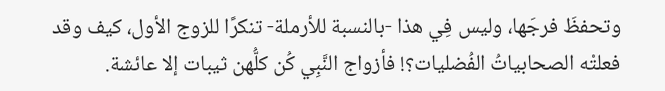وتحفظَ فرجَها، وليس فِي هذا -بالنسبة للأرملة- تنكرًا للزوج الأول، كيف وقد فعلتْه الصحابياتُ الفُضليات؟! فأزواج النَّبِي كُن كلُّهن ثيبات إلا عائشة.